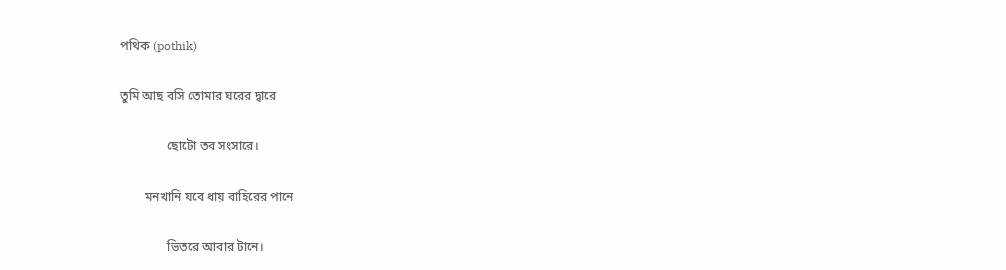পথিক (pothik)

তুমি আছ বসি তোমার ঘরের দ্বারে

               ছোটো তব সংসারে।

        মনখানি যবে ধায় বাহিরের পানে

               ভিতরে আবার টানে।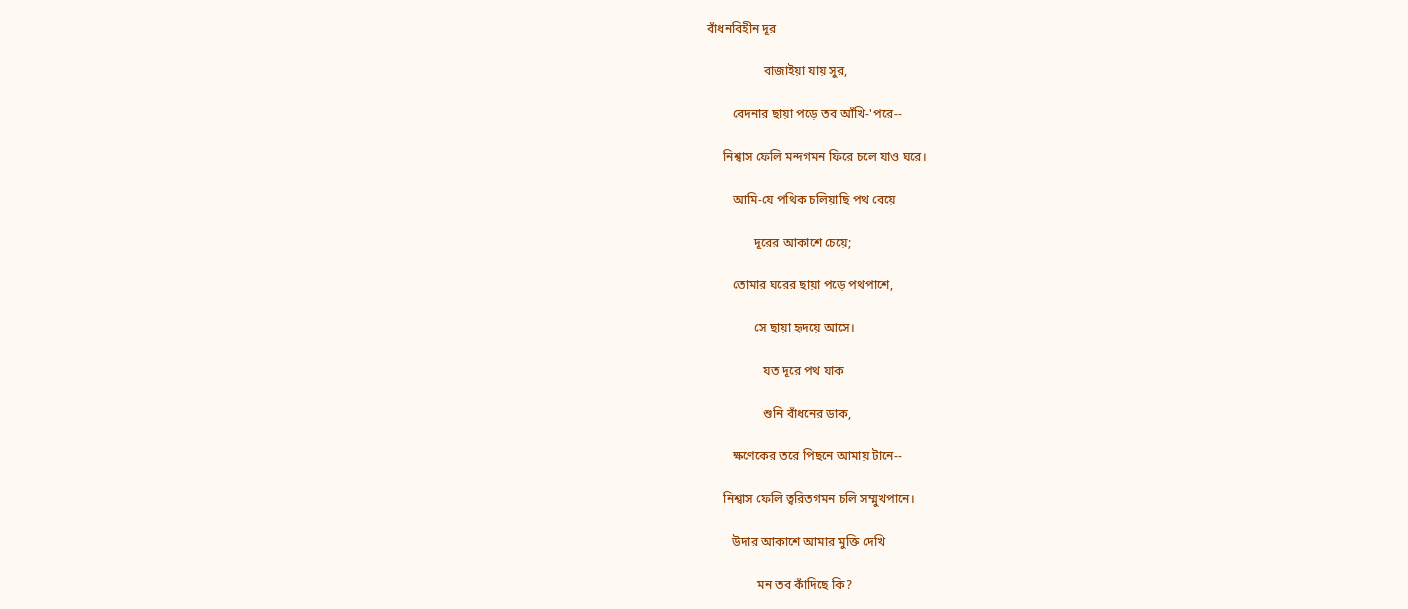বাঁধনবিহীন দূর

                  বাজাইয়া যায় সুর,

        বেদনার ছায়া পড়ে তব আঁখি-'পরে--

     নিশ্বাস ফেলি মন্দগমন ফিরে চলে যাও ঘরে।

        আমি-যে পথিক চলিয়াছি পথ বেয়ে

               দূরের আকাশে চেয়ে;

        তোমার ঘরের ছায়া পড়ে পথপাশে,

               সে ছায়া হৃদয়ে আসে।

                  যত দূরে পথ যাক

                  শুনি বাঁধনের ডাক,

        ক্ষণেকের তরে পিছনে আমায় টানে--

     নিশ্বাস ফেলি ত্বরিতগমন চলি সম্মুখপানে।

        উদার আকাশে আমার মুক্তি দেখি

                মন তব কাঁদিছে কি?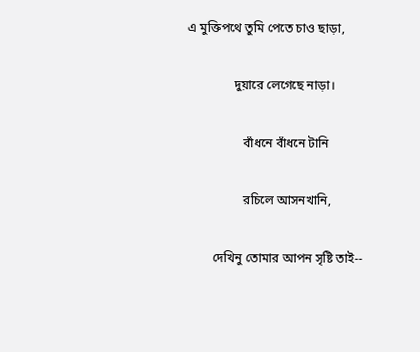এ মুক্তিপথে তুমি পেতে চাও ছাড়া,

               দুয়ারে লেগেছে নাড়া।

                  বাঁধনে বাঁধনে টানি

                  রচিলে আসনখানি,

        দেখিনু তোমার আপন সৃষ্টি তাই--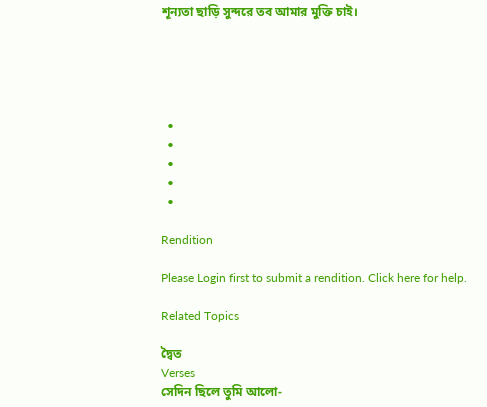শূন্যতা ছাড়ি সুন্দরে তব আমার মুক্তি চাই।





  •
  •
  •
  •
  •

Rendition

Please Login first to submit a rendition. Click here for help.

Related Topics

দ্বৈত
Verses
সেদিন ছিলে তুমি আলো-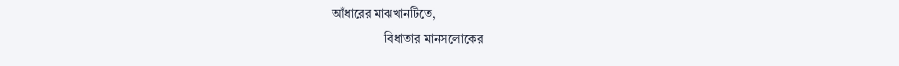আঁধারের মাঝখানটিতে,
                 বিধাতার মানসলোকের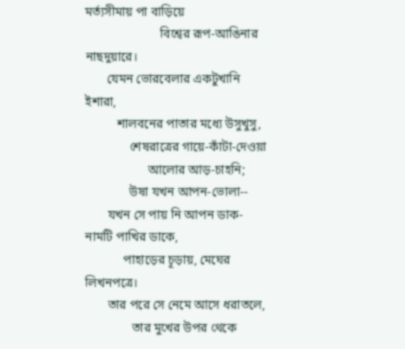মর্ত্যসীমায় পা বাড়িয়ে
                        বিশ্বের রূপ-আঙিনার নাছদুয়ারে।
       যেমন ভোরবেলার একটুখানি ইশারা,
          শালবনের পাতার মধ্যে উসুখুসু,
              শেষরাত্রের গায়ে-কাঁটা-দেওয়া
                    আলোর আড়-চাহনি;
              উষা যখন আপন-ভোলা--
       যখন সে পায় নি আপন ডাক-নামটি পাখির ডাকে,
            পাহাড়ের চূড়ায়, মেঘের লিখনপত্রে।
       তার পরে সে নেমে আসে ধরাতলে,
               তার মুখের উপর থেকে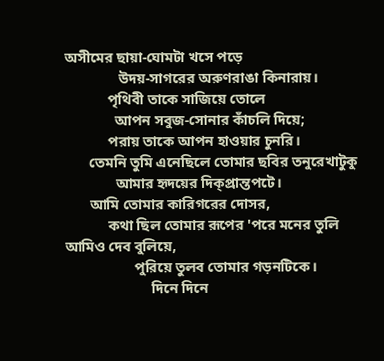অসীমের ছায়া-ঘোমটা খসে পড়ে
               উদয়-সাগরের অরুণরাঙা কিনারায়।
            পৃথিবী তাকে সাজিয়ে তোলে
              আপন সবুজ-সোনার কাঁচলি দিয়ে;
            পরায় তাকে আপন হাওয়ার চুনরি।
       তেমনি তুমি এনেছিলে তোমার ছবির তনুরেখাটুকু
              আমার হৃদয়ের দিক্‌প্রান্তপটে।
       আমি তোমার কারিগরের দোসর,
            কথা ছিল তোমার রূপের 'পরে মনের তুলি
আমিও দেব বুলিয়ে,
                   পুরিয়ে তুলব তোমার গড়নটিকে।
                        দিনে দিনে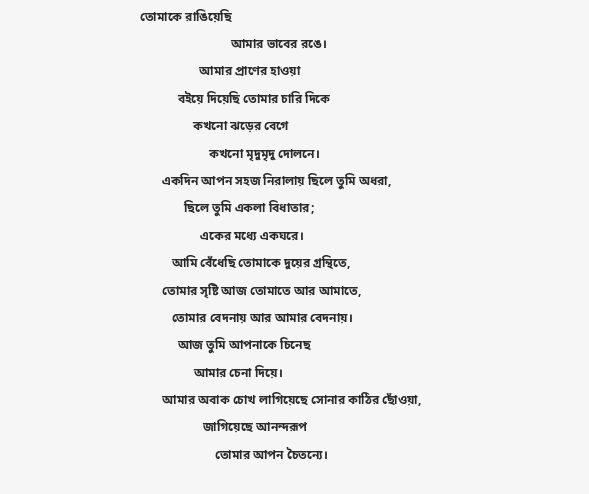তোমাকে রাঙিয়েছি
                             আমার ভাবের রঙে।
                   আমার প্রাণের হাওয়া
            বইয়ে দিয়েছি তোমার চারি দিকে
                 কখনো ঝড়ের বেগে
                      কখনো মৃদুমৃদু দোলনে।
       একদিন আপন সহজ নিরালায় ছিলে তুমি অধরা,
              ছিলে তুমি একলা বিধাতার;
                   একের মধ্যে একঘরে।
          আমি বেঁধেছি তোমাকে দুয়ের গ্রন্থিতে,
       তোমার সৃষ্টি আজ তোমাতে আর আমাতে,
          তোমার বেদনায় আর আমার বেদনায়।
            আজ তুমি আপনাকে চিনেছ
                 আমার চেনা দিয়ে।
       আমার অবাক চোখ লাগিয়েছে সোনার কাঠির ছোঁওয়া,
                    জাগিয়েছে আনন্দরূপ
                        তোমার আপন চৈতন্যে।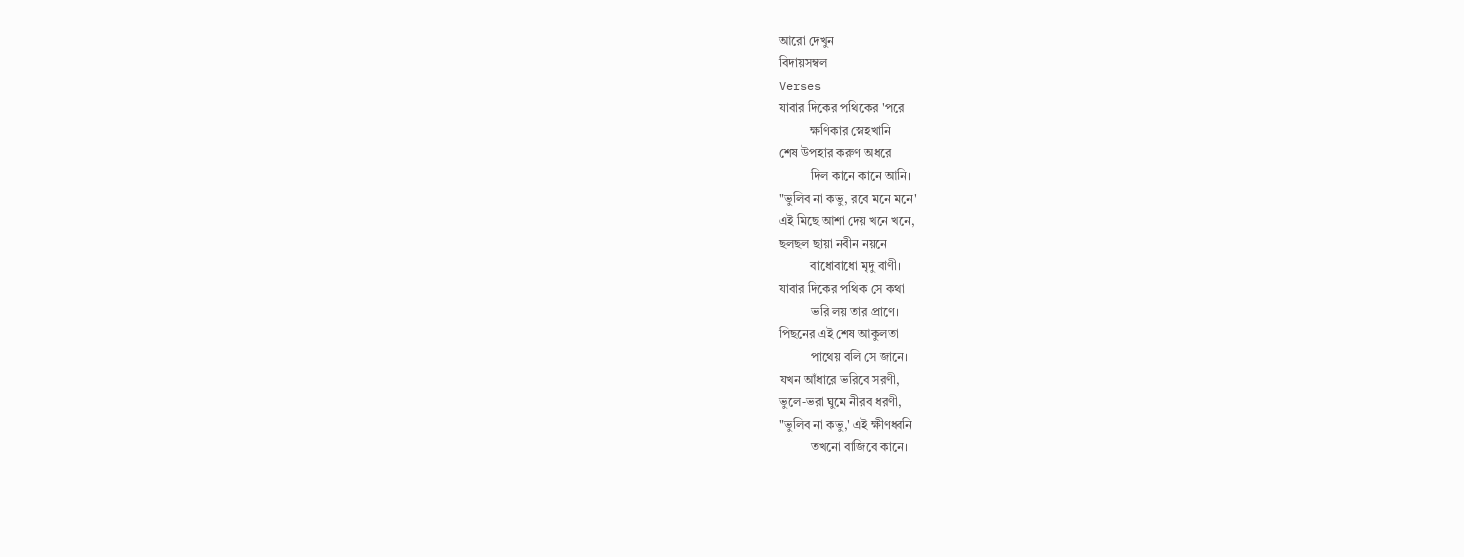আরো দেখুন
বিদায়সম্বল
Verses
যাবার দিকের পথিকের 'পরে
          ক্ষণিকার স্নেহখানি
শেষ উপহার করুণ অধরে
          দিল কানে কানে আনি।
"ভুলিব না কভু, রবে মনে মনে'
এই মিছে আশা দেয় খনে খনে,
ছলছল ছায়া নবীন নয়নে
          বাধোবাধো মৃদু বাণী।
যাবার দিকের পথিক সে কথা
          ভরি লয় তার প্রাণে।
পিছনের এই শেষ আকুলতা
          পাথেয় বলি সে জানে।
যখন আঁধারে ভরিবে সরণী,
ভুলে-ভরা ঘুমে নীরব ধরণী,
"ভুলিব না কভু,' এই ক্ষীণধ্বনি
          তখনো বাজিবে কানে।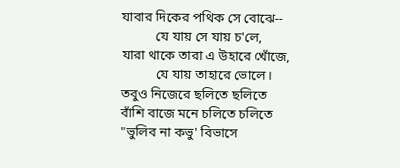যাবার দিকের পথিক সে বোঝে--
          যে যায় সে যায় চ'লে,
যারা থাকে তারা এ উহারে খোঁজে,
          যে যায় তাহারে ভোলে।
তবুও নিজেরে ছলিতে ছলিতে
বাঁশি বাজে মনে চলিতে চলিতে
"ভুলিব না কভু' বিভাসে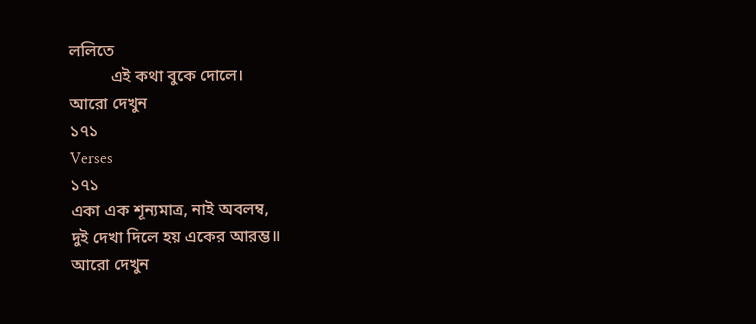ললিতে
          এই কথা বুকে দোলে।
আরো দেখুন
১৭১
Verses
১৭১
একা এক শূন্যমাত্র, নাই অবলম্ব,
দুই দেখা দিলে হয় একের আরম্ভ॥
আরো দেখুন